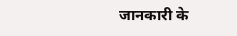जानकारी के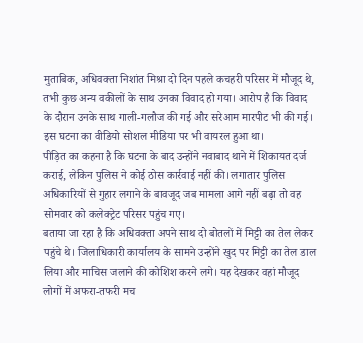मुताबिक, अधिवक्ता निशांत मिश्रा दो दिन पहले कचहरी परिसर में मौजूद थे, तभी कुछ अन्य वकीलों के साथ उनका विवाद हो गया। आरोप है कि विवाद के दौरान उनके साथ गाली-गलौज की गई और सरेआम मारपीट भी की गई। इस घटना का वीडियो सोशल मीडिया पर भी वायरल हुआ था।
पीड़ित का कहना है कि घटना के बाद उन्होंने नवाबाद थाने में शिकायत दर्ज कराई, लेकिन पुलिस ने कोई ठोस कार्रवाई नहीं की। लगातार पुलिस अधिकारियों से गुहार लगाने के बावजूद जब मामला आगे नहीं बढ़ा तो वह सोमवार को कलेक्ट्रेट परिसर पहुंच गए।
बताया जा रहा है कि अधिवक्ता अपने साथ दो बोतलों में मिट्टी का तेल लेकर पहुंचे थे। जिलाधिकारी कार्यालय के सामने उन्होंने खुद पर मिट्टी का तेल डाल लिया और माचिस जलाने की कोशिश करने लगे। यह देखकर वहां मौजूद लोगों में अफरा-तफरी मच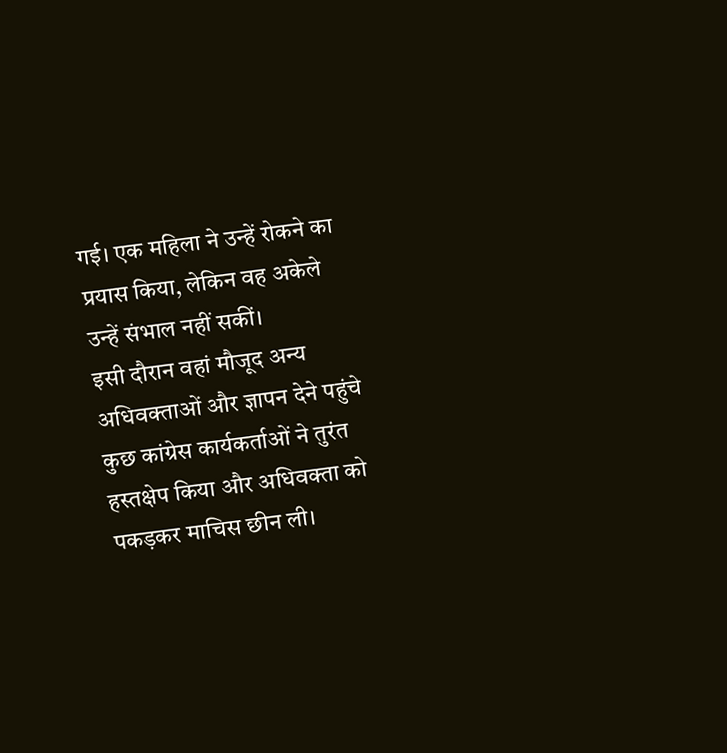गई। एक महिला ने उन्हें रोकने का प्रयास किया, लेकिन वह अकेले उन्हें संभाल नहीं सकीं।
इसी दौरान वहां मौजूद अन्य अधिवक्ताओं और ज्ञापन देने पहुंचे कुछ कांग्रेस कार्यकर्ताओं ने तुरंत हस्तक्षेप किया और अधिवक्ता को पकड़कर माचिस छीन ली।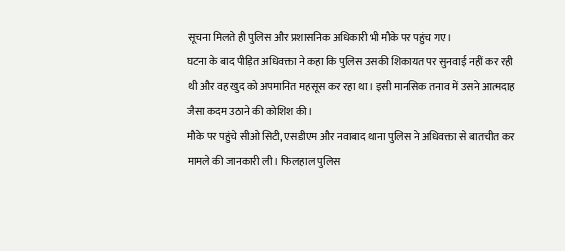सूचना मिलते ही पुलिस और प्रशासनिक अधिकारी भी मौके पर पहुंच गए।
घटना के बाद पीड़ित अधिवक्ता ने कहा कि पुलिस उसकी शिकायत पर सुनवाई नहीं कर रही थी और वह खुद को अपमानित महसूस कर रहा था। इसी मानसिक तनाव में उसने आत्मदाह जैसा कदम उठाने की कोशिश की।
मौके पर पहुंचे सीओ सिटी, एसडीएम और नवाबाद थाना पुलिस ने अधिवक्ता से बातचीत कर मामले की जानकारी ली। फिलहाल पुलिस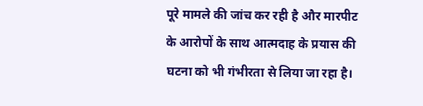पूरे मामले की जांच कर रही है और मारपीट के आरोपों के साथ आत्मदाह के प्रयास की घटना को भी गंभीरता से लिया जा रहा है।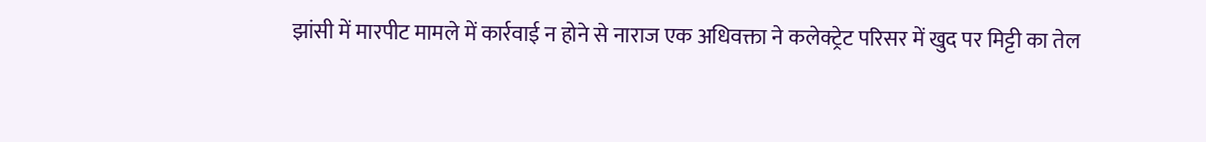झांसी में मारपीट मामले में कार्रवाई न होने से नाराज एक अधिवक्ता ने कलेक्ट्रेट परिसर में खुद पर मिट्टी का तेल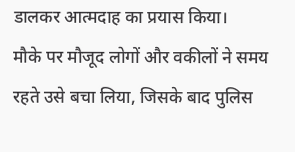डालकर आत्मदाह का प्रयास किया।
मौके पर मौजूद लोगों और वकीलों ने समय रहते उसे बचा लिया, जिसके बाद पुलिस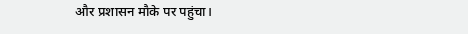और प्रशासन मौके पर पहुंचा।